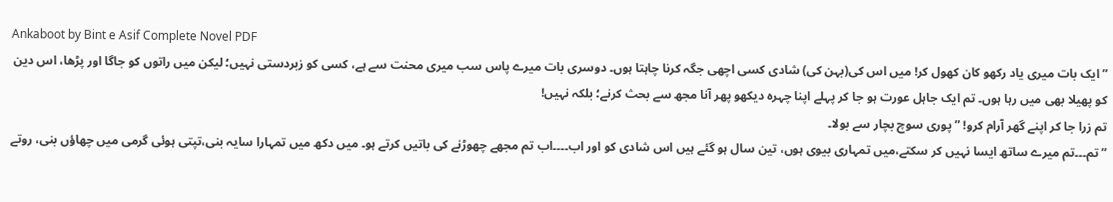Ankaboot by Bint e Asif Complete Novel PDF
” ایک بات میری یاد رکھو کان کھول کر! میں اس کی(بہن کی) شادی کسی اچھی جگہ کرنا چاہتا ہوں۔ دوسری بات میرے پاس سب میری محنت سے ہے، کسی کو زبردستی نہیں؛ لیکن میں راتوں کو جاگا اور پڑھا، اس دین کو پھیلا بھی میں رہا ہوں۔ تم ایک جاہل عورت ہو جا کر پہلے اپنا چہرہ دیکھو پھر آنا مجھ سے بحث کرنے؛ بلکہ نہیں!
تم زرا جا کر اپنے گھر آرام کرو! ” پوری سوچ بچار سے بولا۔
” تم۔۔۔تم میرے ساتھ ایسا نہیں کر سکتے،میں تمہاری بیوی ہوں، تین سال ہو گئے ہیں اس شادی کو اور اب۔۔۔۔اب تم مجھے چھوڑنے کی باتیں کرتے ہو۔ میں دکھ میں تمہارا سایہ بنی،تپتی ہوئی گرمی میں چھاؤں بنی، روتے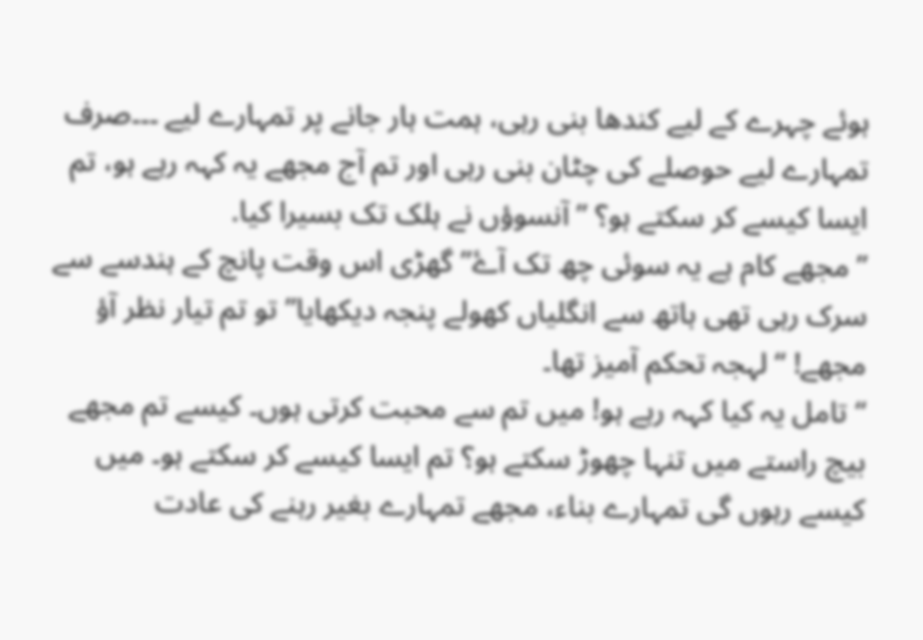ہوئے چہرے کے لیے کندھا بنی رہی، ہمت ہار جانے پر تمہارے لیے ۔۔۔صرف تمہارے لیے حوصلے کی چٹان بنی رہی اور تم آج مجھے یہ کہہ رہے ہو، تم ایسا کیسے کر سکتے ہو؟ ” آنسوؤں نے ہلک تک بسیرا کیا.
” مجھے کام ہے یہ سوئی چھ تک آۓ” گھڑی اس وقت پانچ کے ہندسے سے سرک رہی تھی ہاتھ سے انگلیاں کھولے پنجہ دیکھایا” تو تم تیار نظر آؤ مجھے! “لہجہ تحکم آمیز تھا۔
“تامل یہ کیا کہہ رہے ہو! میں تم سے محبت کرتی ہوں۔ کیسے تم مجھے بیچ راستے میں تنہا چھوڑ سکتے ہو؟ تم ایسا کیسے کر سکتے ہو۔ میں کیسے رہوں گی تمہارے بناء، مجھے تمہارے بغیر رہنے کی عادت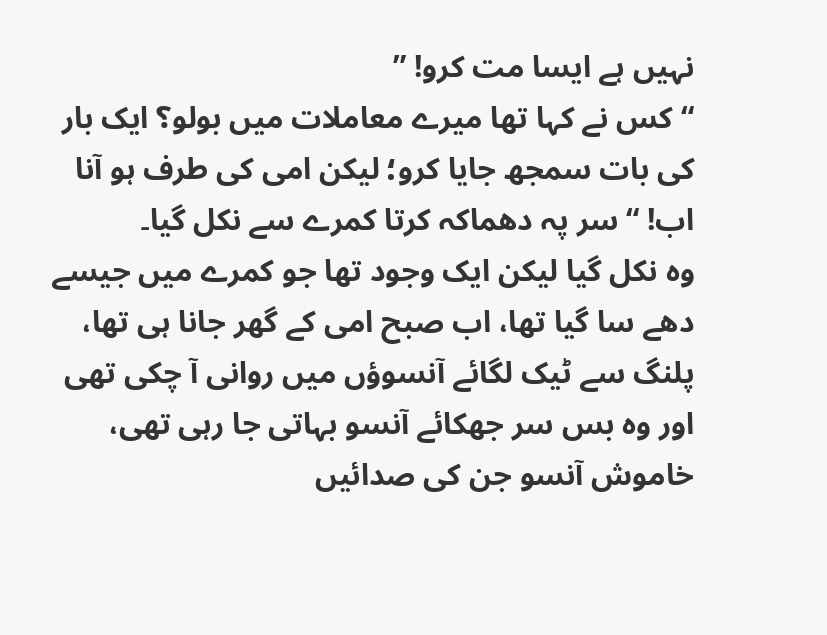نہیں ہے ایسا مت کرو! ”
“کس نے کہا تھا میرے معاملات میں بولو؟ ایک بار کی بات سمجھ جایا کرو؛ لیکن امی کی طرف ہو آنا اب! “سر پہ دھماکہ کرتا کمرے سے نکل گیا۔
وہ نکل گیا لیکن ایک وجود تھا جو کمرے میں جیسے دھے سا گیا تھا، اب صبح امی کے گھر جانا ہی تھا، پلنگ سے ٹیک لگائے آنسوؤں میں روانی آ چکی تھی اور وہ بس سر جھکائے آنسو بہاتی جا رہی تھی، خاموش آنسو جن کی صدائیں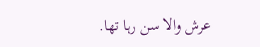عرش والا سن رہا تھا.